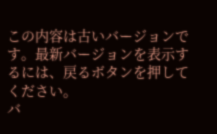この内容は古いバージョンです。最新バージョンを表示するには、戻るボタンを押してください。
バ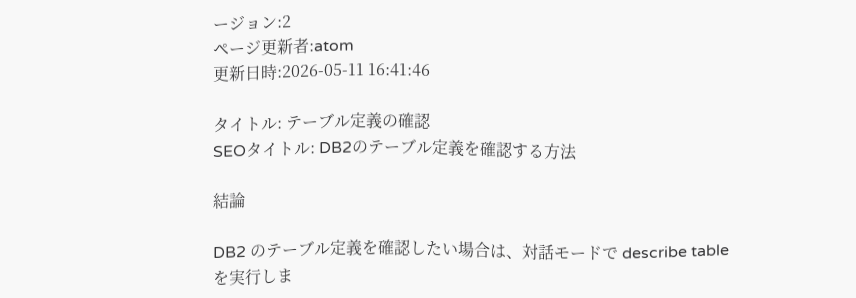ージョン:2
ページ更新者:atom
更新日時:2026-05-11 16:41:46

タイトル: テーブル定義の確認
SEOタイトル: DB2のテーブル定義を確認する方法

結論

DB2 のテーブル定義を確認したい場合は、対話モードで describe table を実行しま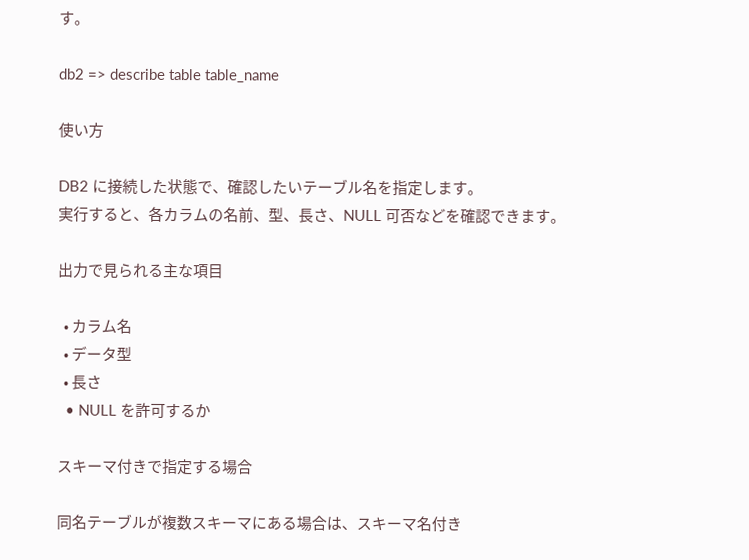す。

db2 => describe table table_name

使い方

DB2 に接続した状態で、確認したいテーブル名を指定します。
実行すると、各カラムの名前、型、長さ、NULL 可否などを確認できます。

出力で見られる主な項目

  • カラム名
  • データ型
  • 長さ
  • NULL を許可するか

スキーマ付きで指定する場合

同名テーブルが複数スキーマにある場合は、スキーマ名付き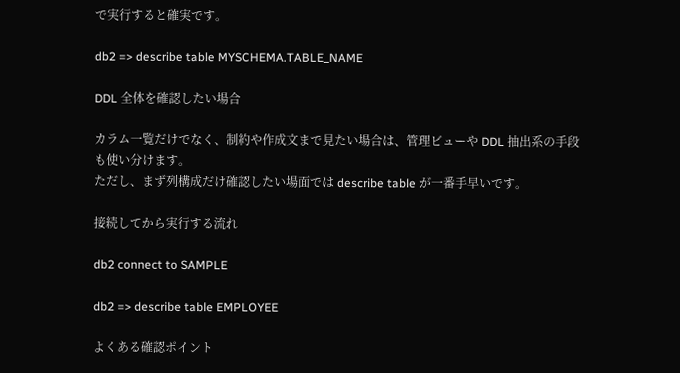で実行すると確実です。

db2 => describe table MYSCHEMA.TABLE_NAME

DDL 全体を確認したい場合

カラム一覧だけでなく、制約や作成文まで見たい場合は、管理ビューや DDL 抽出系の手段も使い分けます。
ただし、まず列構成だけ確認したい場面では describe table が一番手早いです。

接続してから実行する流れ

db2 connect to SAMPLE

db2 => describe table EMPLOYEE

よくある確認ポイント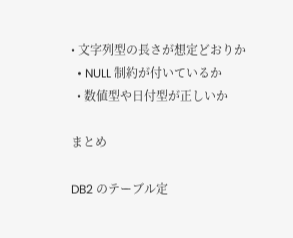• 文字列型の長さが想定どおりか
  • NULL 制約が付いているか
  • 数値型や日付型が正しいか

まとめ

DB2 のテーブル定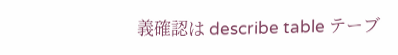義確認は describe table テーブ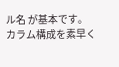ル名 が基本です。
カラム構成を素早く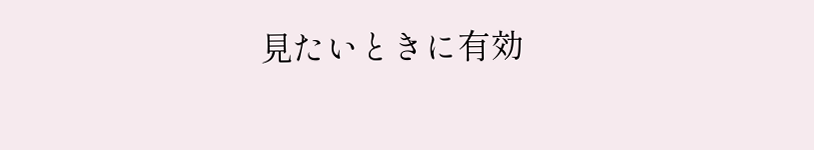見たいときに有効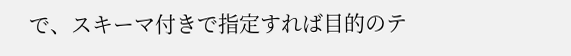で、スキーマ付きで指定すれば目的のテ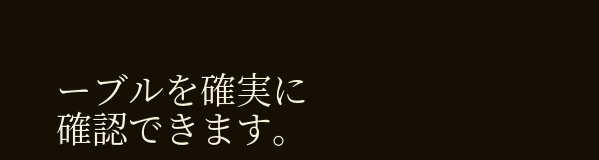ーブルを確実に確認できます。